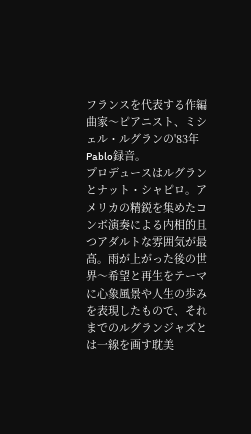フランスを代表する作編曲家〜ピアニスト、ミシェル・ルグランの'83年Pablo録音。
プロデュースはルグランとナット・シャピロ。アメリカの精鋭を集めたコンボ演奏による内相的且つアダルトな雰囲気が最高。雨が上がった後の世界〜希望と再生をテーマに心象風景や人生の歩みを表現したもので、それまでのルグランジャズとは一線を画す耽美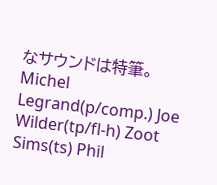なサウンドは特筆。
Michel Legrand(p/comp.) Joe Wilder(tp/fl-h) Zoot Sims(ts) Phil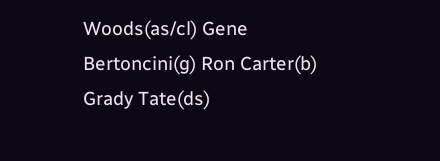Woods(as/cl) Gene Bertoncini(g) Ron Carter(b) Grady Tate(ds)